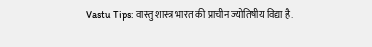Vastu Tips: वास्तु शास्त्र भारत की प्राचीन ज्योतिषीय विद्या है.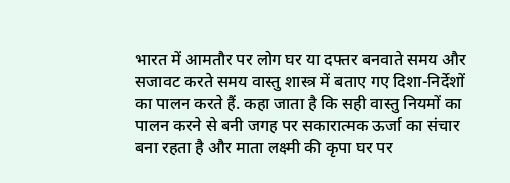भारत में आमतौर पर लोग घर या दफ्तर बनवाते समय और सजावट करते समय वास्तु शास्त्र में बताए गए दिशा-निर्देशों का पालन करते हैं. कहा जाता है कि सही वास्तु नियमों का पालन करने से बनी जगह पर सकारात्मक ऊर्जा का संचार बना रहता है और माता लक्ष्मी की कृपा घर पर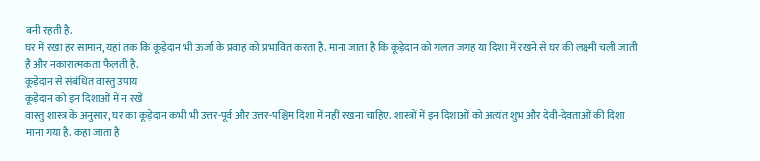बनी रहती है.
घर में रखा हर सामान, यहां तक कि कूड़ेदान भी ऊर्जा के प्रवाह को प्रभावित करता है. माना जाता है कि कूड़ेदान को गलत जगह या दिशा में रखने से घर की लक्ष्मी चली जाती है और नकारात्मकता फैलती है.
कूड़ेदान से संबंधित वास्तु उपाय
कूड़ेदान को इन दिशाओं में न रखें
वास्तु शास्त्र के अनुसार, घर का कूड़ेदान कभी भी उत्तर-पूर्व और उत्तर-पश्चिम दिशा में नहीं रखना चाहिए. शास्त्रों में इन दिशाओं को अत्यंत शुभ और देवी-देवताओं की दिशा माना गया है. कहा जाता है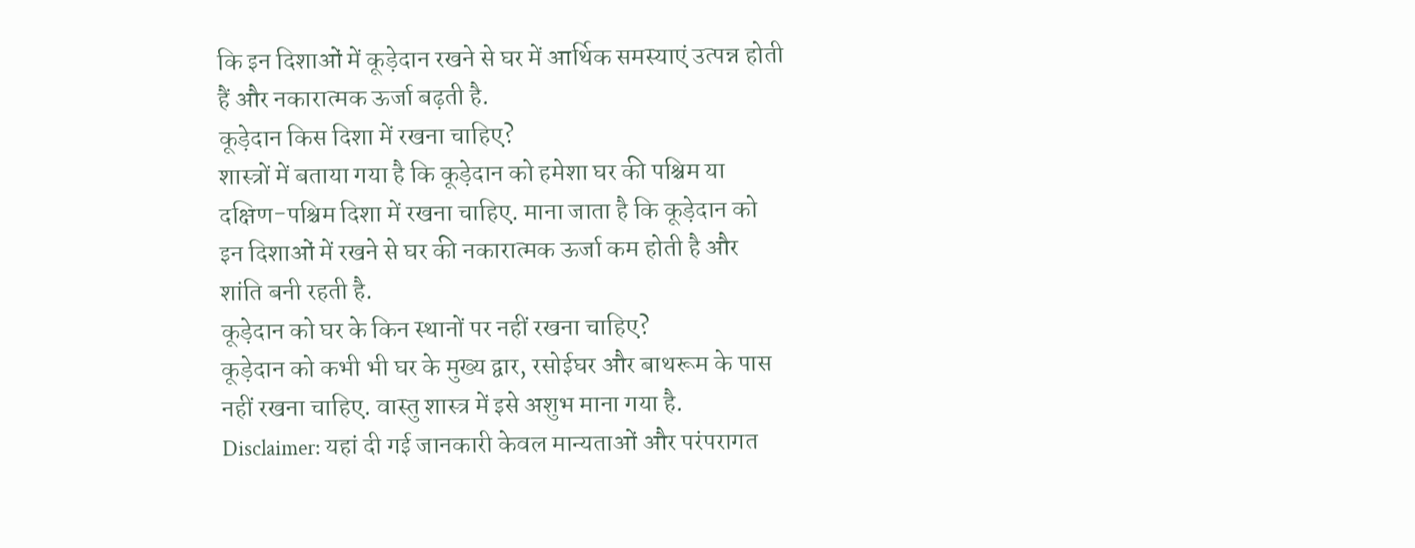कि इन दिशाओं में कूड़ेदान रखने से घर में आर्थिक समस्याएं उत्पन्न होती हैं और नकारात्मक ऊर्जा बढ़ती है.
कूड़ेदान किस दिशा में रखना चाहिए?
शास्त्रों में बताया गया है कि कूड़ेदान को हमेशा घर की पश्चिम या दक्षिण-पश्चिम दिशा में रखना चाहिए. माना जाता है कि कूड़ेदान को इन दिशाओं में रखने से घर की नकारात्मक ऊर्जा कम होती है और शांति बनी रहती है.
कूड़ेदान को घर के किन स्थानों पर नहीं रखना चाहिए?
कूड़ेदान को कभी भी घर के मुख्य द्वार, रसोईघर और बाथरूम के पास नहीं रखना चाहिए. वास्तु शास्त्र में इसे अशुभ माना गया है.
Disclaimer: यहां दी गई जानकारी केवल मान्यताओं और परंपरागत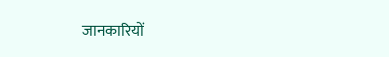जानकारियों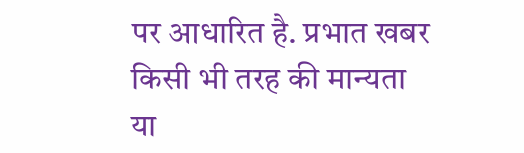पर आधारित है. प्रभात खबर किसी भी तरह की मान्यता या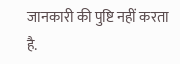जानकारी की पुष्टि नहीं करता है.